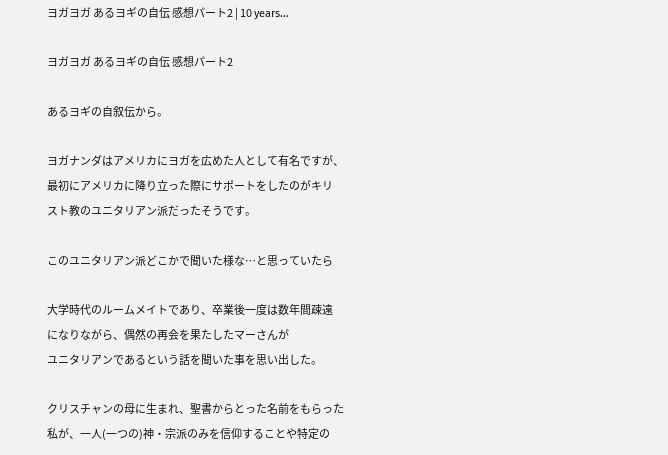ヨガヨガ あるヨギの自伝 感想パート2 | 10 years...

ヨガヨガ あるヨギの自伝 感想パート2

あるヨギの自叙伝から。

ヨガナンダはアメリカにヨガを広めた人として有名ですが、
最初にアメリカに降り立った際にサポートをしたのがキリ
スト教のユニタリアン派だったそうです。

このユニタリアン派どこかで聞いた様な…と思っていたら

大学時代のルームメイトであり、卒業後一度は数年間疎遠
になりながら、偶然の再会を果たしたマーさんが
ユニタリアンであるという話を聞いた事を思い出した。

クリスチャンの母に生まれ、聖書からとった名前をもらった
私が、一人(一つの)神・宗派のみを信仰することや特定の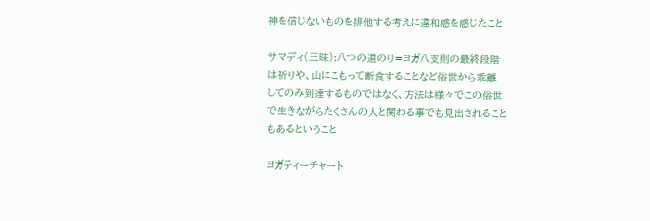神を信じないものを排他する考えに違和感を感じたこと

サマディ(三昧):八つの道のり=ヨガ八支則の最終段階
は祈りや、山にこもって断食することなど俗世から乖離
してのみ到達するものではなく、方法は様々でこの俗世
で生きながらたくさんの人と関わる事でも見出されること
もあるということ

ヨガティーチャート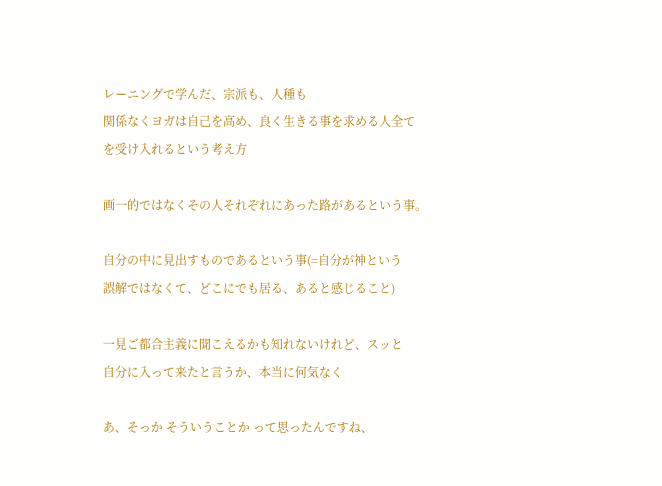レーニングで学んだ、宗派も、人種も
関係なくヨガは自己を高め、良く生きる事を求める人全て
を受け入れるという考え方

画一的ではなくその人それぞれにあった路があるという事。

自分の中に見出すものであるという事(=自分が神という
誤解ではなくて、どこにでも居る、あると感じること)

一見ご都合主義に聞こえるかも知れないけれど、スッと
自分に入って来たと言うか、本当に何気なく

あ、そっか そういうことか って思ったんですね、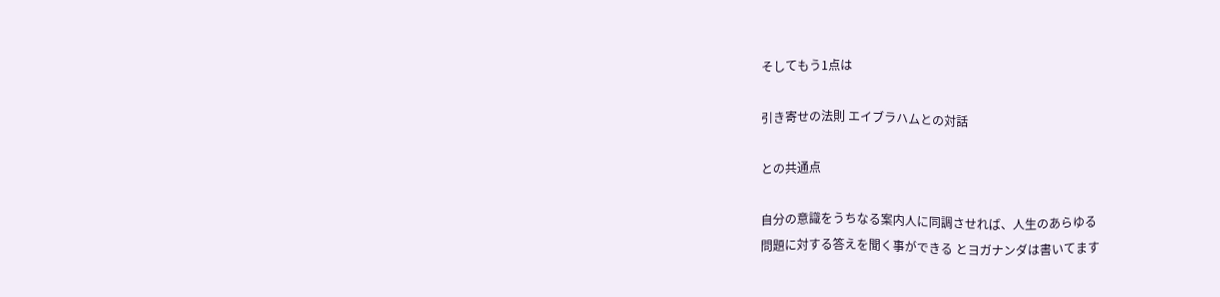そしてもう1点は

引き寄せの法則 エイブラハムとの対話

との共通点

自分の意識をうちなる案内人に同調させれば、人生のあらゆる
問題に対する答えを聞く事ができる とヨガナンダは書いてます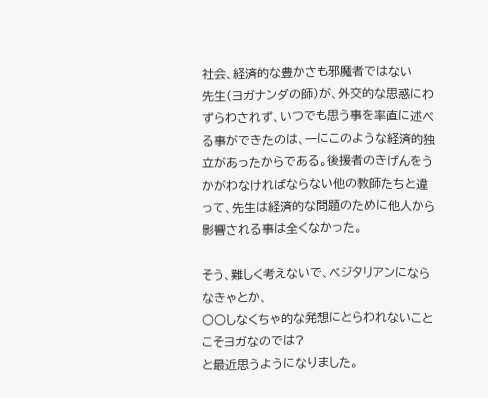社会、経済的な豊かさも邪魔者ではない
先生(ヨガナンダの師)が、外交的な思惑にわずらわされず、いつでも思う事を率直に述べる事ができたのは、一にこのような経済的独立があったからである。後援者のきげんをうかがわなければならない他の教師たちと違って、先生は経済的な問題のために他人から影響される事は全くなかった。

そう、難しく考えないで、ベジタリアンにならなきゃとか、
○○しなくちゃ的な発想にとらわれないことこそヨガなのでは?
と最近思うようになりました。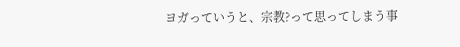ヨガっていうと、宗教?って思ってしまう事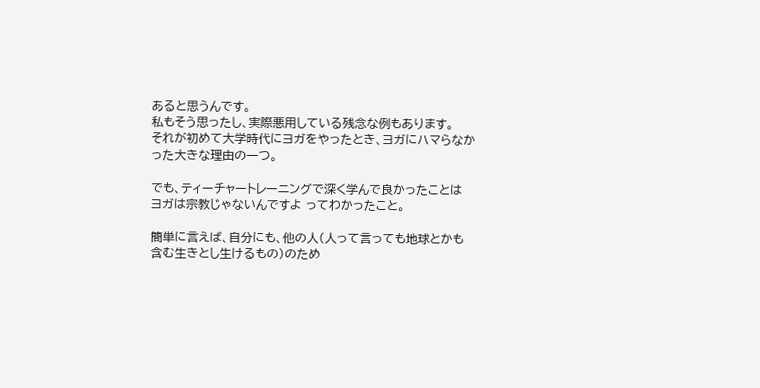あると思うんです。
私もそう思ったし、実際悪用している残念な例もあります。
それが初めて大学時代にヨガをやったとき、ヨガにハマらなか
った大きな理由の一つ。

でも、ティーチャートレーニングで深く学んで良かったことは
ヨガは宗教じゃないんですよ ってわかったこと。

簡単に言えば、自分にも、他の人(人って言っても地球とかも
含む生きとし生けるもの)のため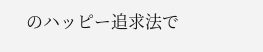のハッピー追求法で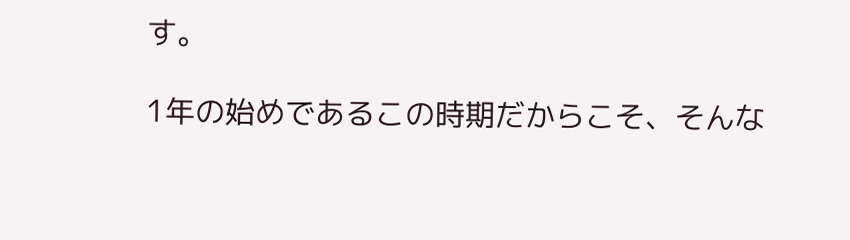す。

1年の始めであるこの時期だからこそ、そんな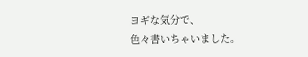ヨギな気分で、
色々書いちゃいました。